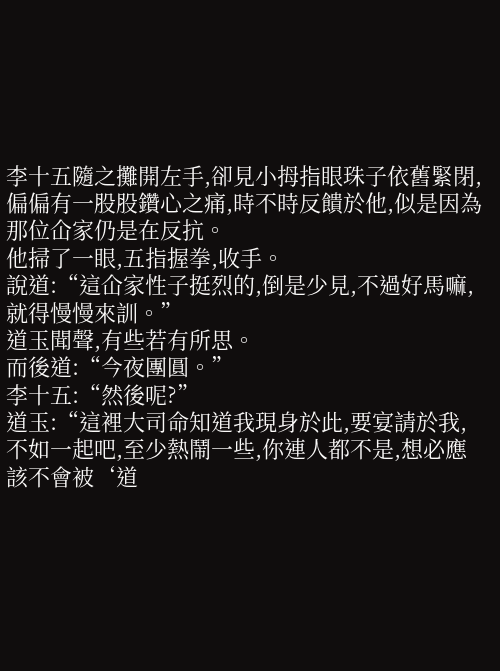李十五隨之攤開左手,卻見小拇指眼珠子依舊緊閉,偏偏有一股股鑽心之痛,時不時反饋於他,似是因為那位仚家仍是在反抗。
他掃了一眼,五指握拳,收手。
說道:“這仚家性子挺烈的,倒是少見,不過好馬嘛,就得慢慢來訓。”
道玉聞聲,有些若有所思。
而後道:“今夜團圓。”
李十五:“然後呢?”
道玉:“這裡大司命知道我現身於此,要宴請於我,不如一起吧,至少熱鬧一些,你連人都不是,想必應該不會被‘道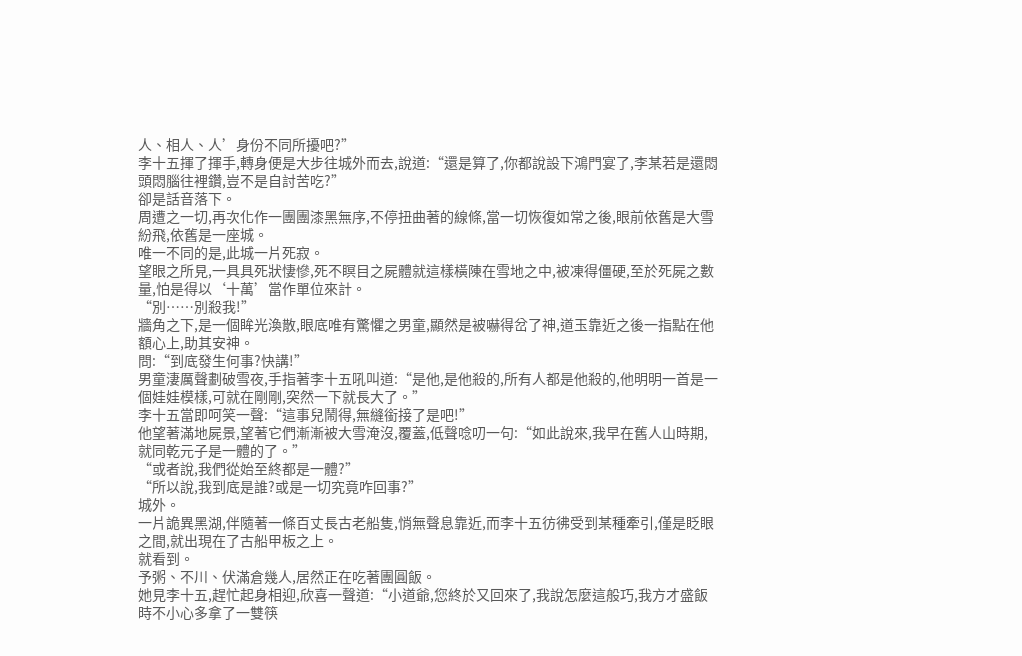人、相人、人’身份不同所擾吧?”
李十五揮了揮手,轉身便是大步往城外而去,說道:“還是算了,你都說設下鴻門宴了,李某若是還悶頭悶腦往裡鑽,豈不是自討苦吃?”
卻是話音落下。
周遭之一切,再次化作一團團漆黑無序,不停扭曲著的線條,當一切恢復如常之後,眼前依舊是大雪紛飛,依舊是一座城。
唯一不同的是,此城一片死寂。
望眼之所見,一具具死狀悽慘,死不瞑目之屍體就這樣橫陳在雪地之中,被凍得僵硬,至於死屍之數量,怕是得以‘十萬’當作單位來計。
“別……別殺我!”
牆角之下,是一個眸光渙散,眼底唯有驚懼之男童,顯然是被嚇得岔了神,道玉靠近之後一指點在他額心上,助其安神。
問:“到底發生何事?快講!”
男童淒厲聲劃破雪夜,手指著李十五吼叫道:“是他,是他殺的,所有人都是他殺的,他明明一首是一個娃娃模樣,可就在剛剛,突然一下就長大了。”
李十五當即呵笑一聲:“這事兒鬧得,無縫銜接了是吧!”
他望著滿地屍景,望著它們漸漸被大雪淹沒,覆蓋,低聲唸叨一句:“如此說來,我早在舊人山時期,就同乾元子是一體的了。”
“或者說,我們從始至終都是一體?”
“所以說,我到底是誰?或是一切究竟咋回事?”
城外。
一片詭異黑湖,伴隨著一條百丈長古老船隻,悄無聲息靠近,而李十五彷彿受到某種牽引,僅是眨眼之間,就出現在了古船甲板之上。
就看到。
予粥、不川、伏滿倉幾人,居然正在吃著團圓飯。
她見李十五,趕忙起身相迎,欣喜一聲道:“小道爺,您終於又回來了,我說怎麼這般巧,我方才盛飯時不小心多拿了一雙筷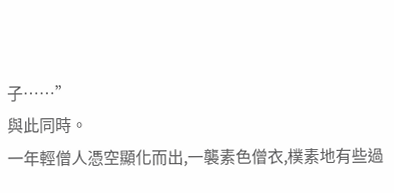子……”
與此同時。
一年輕僧人憑空顯化而出,一襲素色僧衣,樸素地有些過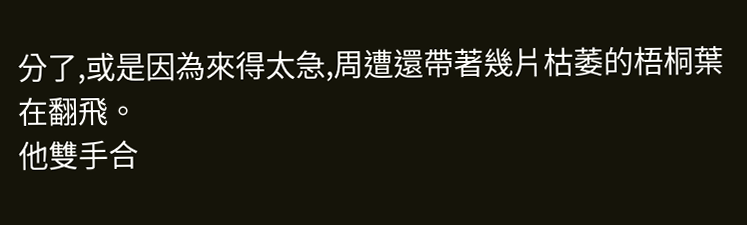分了,或是因為來得太急,周遭還帶著幾片枯萎的梧桐葉在翻飛。
他雙手合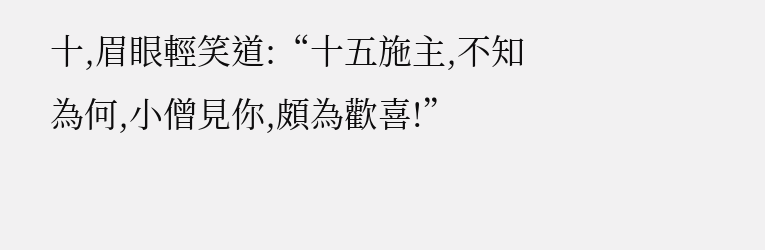十,眉眼輕笑道:“十五施主,不知為何,小僧見你,頗為歡喜!”